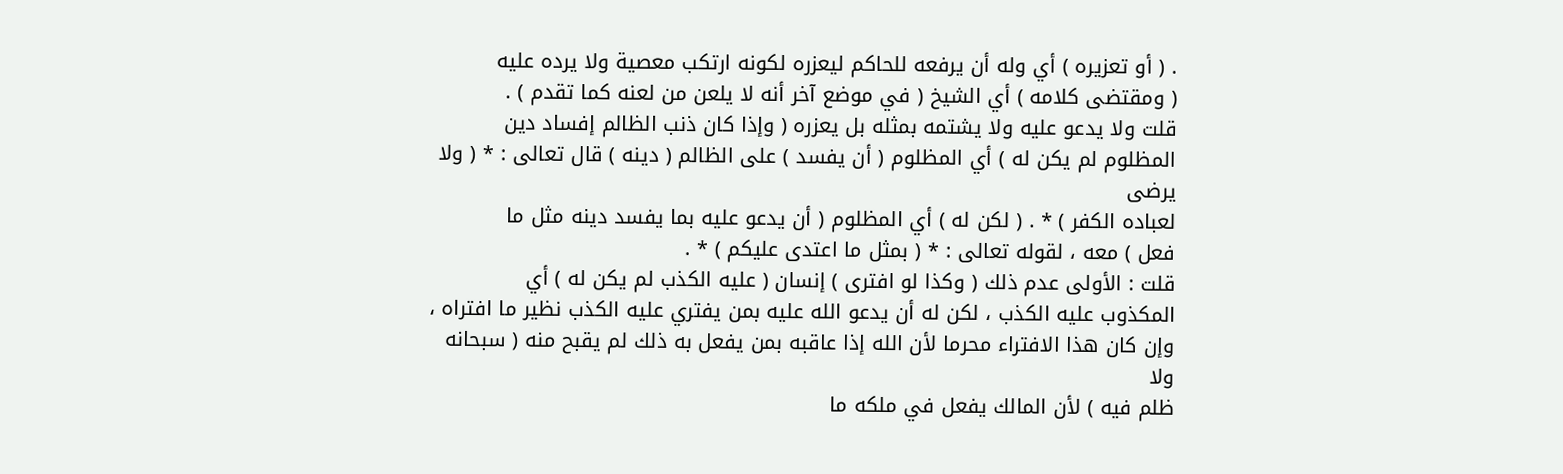. ( أو تعزيره ) أي وله أن يرفعه للحاكم ليعزره لكونه ارتكب معصية ولا يرده عليه
( ومقتضى كلامه ) أي الشيخ ( في موضع آخر أنه لا يلعن من لعنه كما تقدم ) .
قلت ولا يدعو عليه ولا يشتمه بمثله بل يعزره ( وإذا كان ذنب الظالم إفساد دين
المظلوم لم يكن له ) أي المظلوم ( أن يفسد ) على الظالم ( دينه ) قال تعالى : * ( ولا يرضى
لعباده الكفر ) * . ( لكن له ) أي المظلوم ( أن يدعو عليه بما يفسد دينه مثل ما
فعل ) معه ، لقوله تعالى : * ( بمثل ما اعتدى عليكم ) * .
قلت : الأولى عدم ذلك ( وكذا لو افترى ) إنسان ( عليه الكذب لم يكن له ) أي
المكذوب عليه الكذب ، لكن له أن يدعو الله عليه بمن يفتري عليه الكذب نظير ما افتراه ،
وإن كان هذا الافتراء محرما لأن الله إذا عاقبه بمن يفعل به ذلك لم يقبح منه ( سبحانه ولا
ظلم فيه ) لأن المالك يفعل في ملكه ما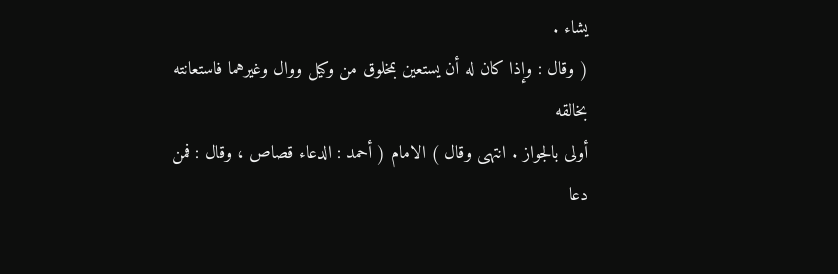يشاء .
( وقال : وإذا كان له أن يستعين بمخلوق من وكيل ووال وغيرهما فاستعانته بخالقه
أولى بالجواز . انتهى وقال ) الامام ( أحمد : الدعاء قصاص ، وقال : فمن دعا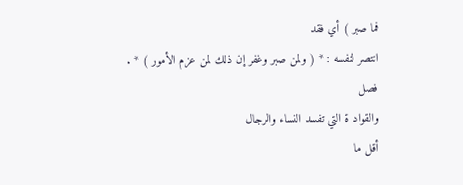فما صبر ) أي فقد
انتصر لنفسه : * ( ولمن صبر وغفر إن ذلك لمن عزم الأمور ) * .
فصل
والقواد ة التي تفسد النساء والرجال
أقل ما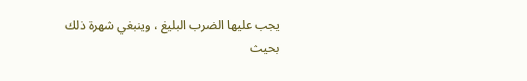يجب عليها الضرب البليغ ، وينبغي شهرة ذلك بحيث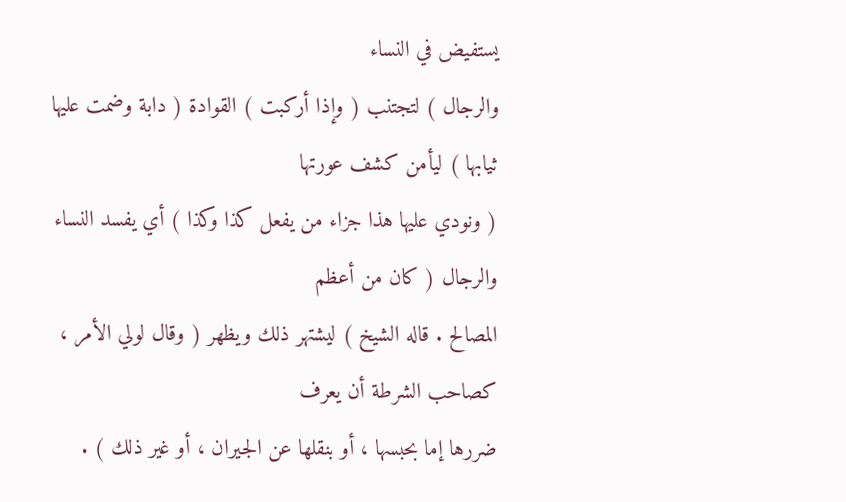يستفيض في النساء
والرجال ) لتجتنب ( وإذا أركبت ) القوادة ( دابة وضمت عليها ثيابها ) ليأمن كشف عورتها
( ونودي عليها هذا جزاء من يفعل كذا وكذا ) أي يفسد النساء والرجال ( كان من أعظم
المصالح . قاله الشيخ ) ليشتهر ذلك ويظهر ( وقال لولي الأمر ، كصاحب الشرطة أن يعرف
ضررها إما بحبسها ، أو بنقلها عن الجيران ، أو غير ذلك ) .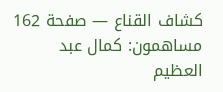كشاف القناع — صفحة 162
مساهمون: كمال عبد العظيم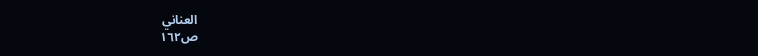العناني
ص١٦٢